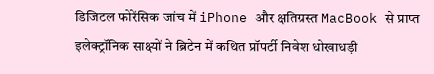डिजिटल फोरेंसिक जांच में iPhone और क्षतिग्रस्त MacBook से प्राप्त इलेक्ट्रॉनिक साक्ष्यों ने ब्रिटेन में कथित प्रॉपर्टी निवेश धोखाधड़ी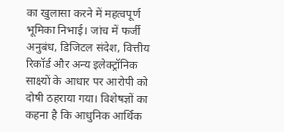का खुलासा करने में महत्वपूर्ण भूमिका निभाई। जांच में फर्जी अनुबंध, डिजिटल संदेश, वित्तीय रिकॉर्ड और अन्य इलेक्ट्रॉनिक साक्ष्यों के आधार पर आरोपी को दोषी ठहराया गया। विशेषज्ञों का कहना है कि आधुनिक आर्थिक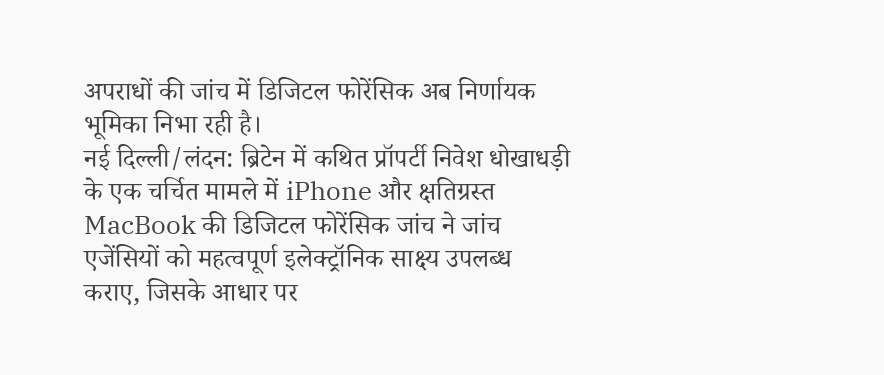अपराधों की जांच में डिजिटल फोरेंसिक अब निर्णायक भूमिका निभा रही है।
नई दिल्ली/लंदन: ब्रिटेन में कथित प्रॉपर्टी निवेश धोखाधड़ी के एक चर्चित मामले में iPhone और क्षतिग्रस्त MacBook की डिजिटल फोरेंसिक जांच ने जांच एजेंसियों को महत्वपूर्ण इलेक्ट्रॉनिक साक्ष्य उपलब्ध कराए, जिसके आधार पर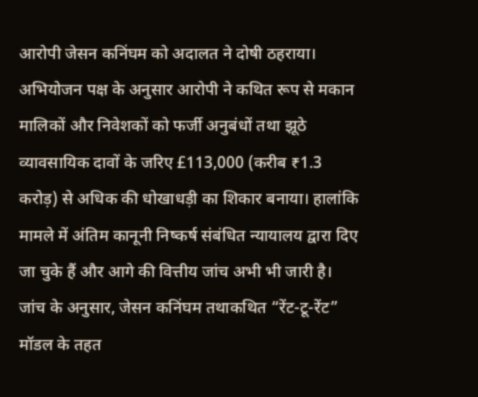आरोपी जेसन कनिंघम को अदालत ने दोषी ठहराया। अभियोजन पक्ष के अनुसार आरोपी ने कथित रूप से मकान मालिकों और निवेशकों को फर्जी अनुबंधों तथा झूठे व्यावसायिक दावों के जरिए £113,000 (करीब ₹1.3 करोड़) से अधिक की धोखाधड़ी का शिकार बनाया। हालांकि मामले में अंतिम कानूनी निष्कर्ष संबंधित न्यायालय द्वारा दिए जा चुके हैं और आगे की वित्तीय जांच अभी भी जारी है।
जांच के अनुसार, जेसन कनिंघम तथाकथित “रेंट-टू-रेंट” मॉडल के तहत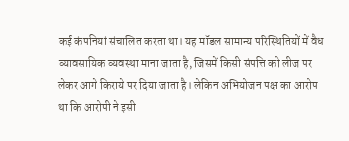कई कंपनियां संचालित करता था। यह मॉडल सामान्य परिस्थितियों में वैध व्यावसायिक व्यवस्था माना जाता है, जिसमें किसी संपत्ति को लीज पर लेकर आगे किराये पर दिया जाता है। लेकिन अभियोजन पक्ष का आरोप था कि आरोपी ने इसी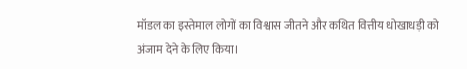मॉडल का इस्तेमाल लोगों का विश्वास जीतने और कथित वित्तीय धोखाधड़ी को अंजाम देने के लिए किया।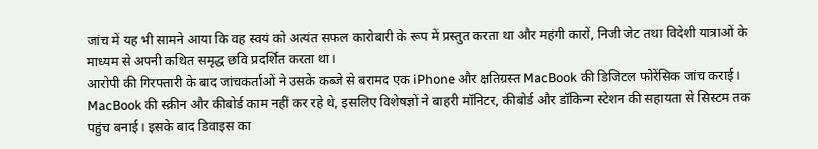जांच में यह भी सामने आया कि वह स्वयं को अत्यंत सफल कारोबारी के रूप में प्रस्तुत करता था और महंगी कारों, निजी जेट तथा विदेशी यात्राओं के माध्यम से अपनी कथित समृद्ध छवि प्रदर्शित करता था।
आरोपी की गिरफ्तारी के बाद जांचकर्ताओं ने उसके कब्जे से बरामद एक iPhone और क्षतिग्रस्त MacBook की डिजिटल फोरेंसिक जांच कराई। MacBook की स्क्रीन और कीबोर्ड काम नहीं कर रहे थे, इसलिए विशेषज्ञों ने बाहरी मॉनिटर, कीबोर्ड और डॉकिन्ग स्टेशन की सहायता से सिस्टम तक पहुंच बनाई। इसके बाद डिवाइस का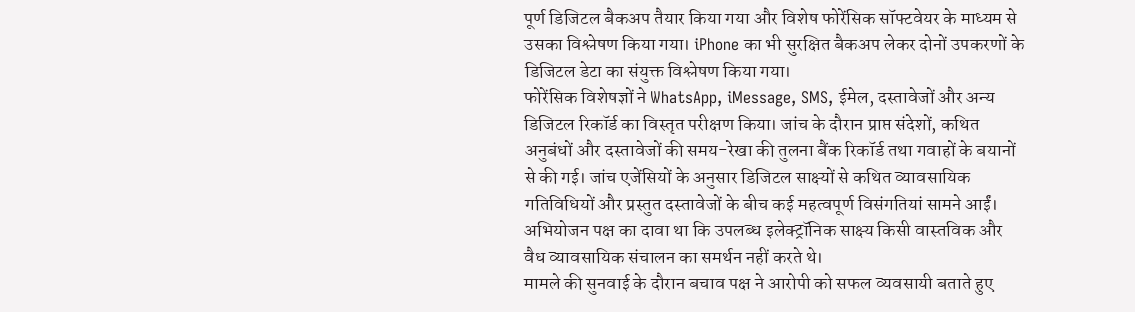पूर्ण डिजिटल बैकअप तैयार किया गया और विशेष फोरेंसिक सॉफ्टवेयर के माध्यम से उसका विश्लेषण किया गया। iPhone का भी सुरक्षित बैकअप लेकर दोनों उपकरणों के डिजिटल डेटा का संयुक्त विश्लेषण किया गया।
फोरेंसिक विशेषज्ञों ने WhatsApp, iMessage, SMS, ईमेल, दस्तावेजों और अन्य डिजिटल रिकॉर्ड का विस्तृत परीक्षण किया। जांच के दौरान प्राप्त संदेशों, कथित अनुबंधों और दस्तावेजों की समय-रेखा की तुलना बैंक रिकॉर्ड तथा गवाहों के बयानों से की गई। जांच एजेंसियों के अनुसार डिजिटल साक्ष्यों से कथित व्यावसायिक गतिविधियों और प्रस्तुत दस्तावेजों के बीच कई महत्वपूर्ण विसंगतियां सामने आईं। अभियोजन पक्ष का दावा था कि उपलब्ध इलेक्ट्रॉनिक साक्ष्य किसी वास्तविक और वैध व्यावसायिक संचालन का समर्थन नहीं करते थे।
मामले की सुनवाई के दौरान बचाव पक्ष ने आरोपी को सफल व्यवसायी बताते हुए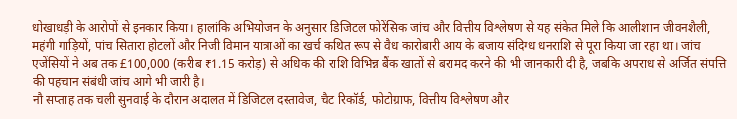धोखाधड़ी के आरोपों से इनकार किया। हालांकि अभियोजन के अनुसार डिजिटल फोरेंसिक जांच और वित्तीय विश्लेषण से यह संकेत मिले कि आलीशान जीवनशैली, महंगी गाड़ियों, पांच सितारा होटलों और निजी विमान यात्राओं का खर्च कथित रूप से वैध कारोबारी आय के बजाय संदिग्ध धनराशि से पूरा किया जा रहा था। जांच एजेंसियों ने अब तक £100,000 (करीब ₹1.15 करोड़) से अधिक की राशि विभिन्न बैंक खातों से बरामद करने की भी जानकारी दी है, जबकि अपराध से अर्जित संपत्ति की पहचान संबंधी जांच आगे भी जारी है।
नौ सप्ताह तक चली सुनवाई के दौरान अदालत में डिजिटल दस्तावेज, चैट रिकॉर्ड, फोटोग्राफ, वित्तीय विश्लेषण और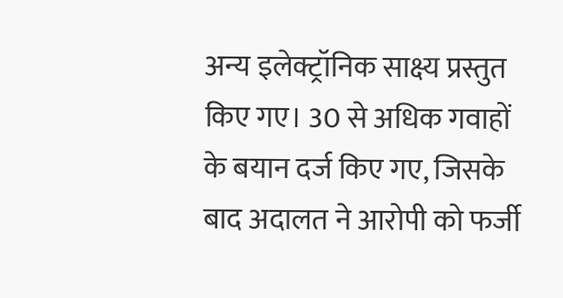अन्य इलेक्ट्रॉनिक साक्ष्य प्रस्तुत किए गए। 30 से अधिक गवाहों के बयान दर्ज किए गए, जिसके बाद अदालत ने आरोपी को फर्जी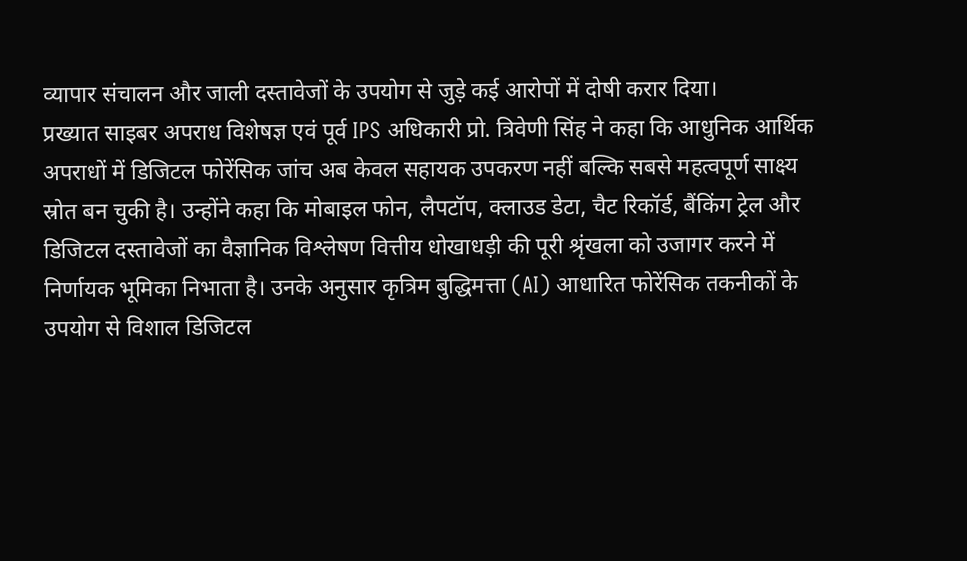व्यापार संचालन और जाली दस्तावेजों के उपयोग से जुड़े कई आरोपों में दोषी करार दिया।
प्रख्यात साइबर अपराध विशेषज्ञ एवं पूर्व IPS अधिकारी प्रो. त्रिवेणी सिंह ने कहा कि आधुनिक आर्थिक अपराधों में डिजिटल फोरेंसिक जांच अब केवल सहायक उपकरण नहीं बल्कि सबसे महत्वपूर्ण साक्ष्य स्रोत बन चुकी है। उन्होंने कहा कि मोबाइल फोन, लैपटॉप, क्लाउड डेटा, चैट रिकॉर्ड, बैंकिंग ट्रेल और डिजिटल दस्तावेजों का वैज्ञानिक विश्लेषण वित्तीय धोखाधड़ी की पूरी श्रृंखला को उजागर करने में निर्णायक भूमिका निभाता है। उनके अनुसार कृत्रिम बुद्धिमत्ता (AI) आधारित फोरेंसिक तकनीकों के उपयोग से विशाल डिजिटल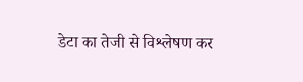डेटा का तेजी से विश्लेषण कर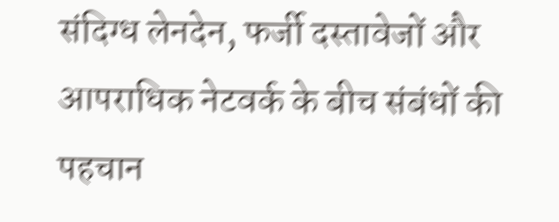संदिग्ध लेनदेन, फर्जी दस्तावेजों और आपराधिक नेटवर्क के बीच संबंधों की पहचान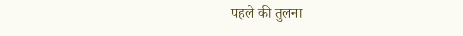पहले की तुलना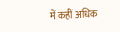में कहीं अधिक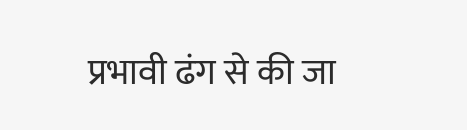प्रभावी ढंग से की जा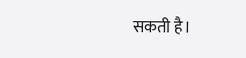सकती है।